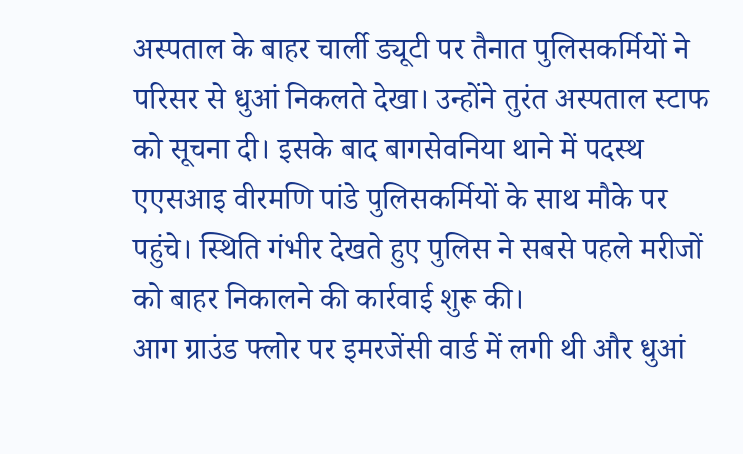अस्पताल के बाहर चार्ली ड्यूटी पर तैनात पुलिसकर्मियों ने परिसर से धुआं निकलते देखा। उन्होंने तुरंत अस्पताल स्टाफ को सूचना दी। इसके बाद बागसेवनिया थाने में पदस्थ एएसआइ वीरमणि पांडे पुलिसकर्मियों के साथ मौके पर पहुंचे। स्थिति गंभीर देखते हुए पुलिस ने सबसे पहले मरीजों को बाहर निकालने की कार्रवाई शुरू की।
आग ग्राउंड फ्लोर पर इमरजेंसी वार्ड में लगी थी और धुआं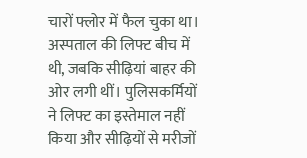चारों फ्लोर में फैल चुका था। अस्पताल की लिफ्ट बीच में थी, जबकि सीढ़ियां बाहर की ओर लगी थीं। पुलिसकर्मियों ने लिफ्ट का इस्तेमाल नहीं किया और सीढ़ियों से मरीजों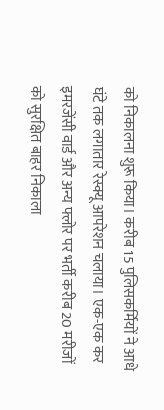को निकालना शुरू किया। करीब 15 पुलिसकर्मियों ने आधे घंटे तक लगातार रेस्क्यू आपरेशन चलाया। एक-एक कर इमरजेंसी वार्ड और अन्य फ्लोर पर भर्ती करीब 20 मरीजों को सुरक्षित बाहर निकाला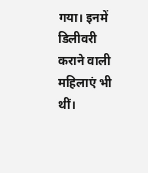गया। इनमें डिलीवरी कराने वाली महिलाएं भी थीं।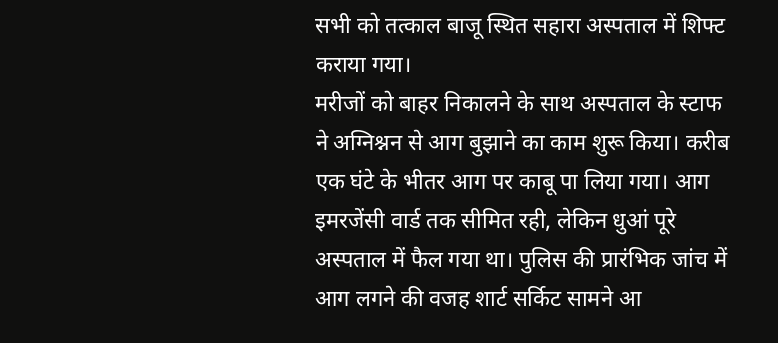सभी को तत्काल बाजू स्थित सहारा अस्पताल में शिफ्ट कराया गया।
मरीजों को बाहर निकालने के साथ अस्पताल के स्टाफ ने अग्निश्नन से आग बुझाने का काम शुरू किया। करीब एक घंटे के भीतर आग पर काबू पा लिया गया। आग इमरजेंसी वार्ड तक सीमित रही, लेकिन धुआं पूरे अस्पताल में फैल गया था। पुलिस की प्रारंभिक जांच में आग लगने की वजह शार्ट सर्किट सामने आ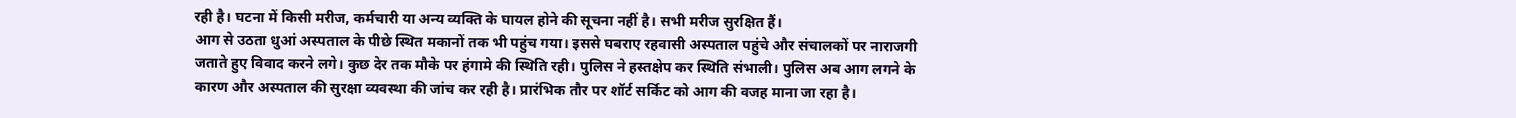रही है। घटना में किसी मरीज, कर्मचारी या अन्य व्यक्ति के घायल होने की सूचना नहीं है। सभी मरीज सुरक्षित हैं।
आग से उठता धुआं अस्पताल के पीछे स्थित मकानों तक भी पहुंच गया। इससे घबराए रहवासी अस्पताल पहुंचे और संचालकों पर नाराजगी जताते हुए विवाद करने लगे। कुछ देर तक मौके पर हंगामे की स्थिति रही। पुलिस ने हस्तक्षेप कर स्थिति संभाली। पुलिस अब आग लगने के कारण और अस्पताल की सुरक्षा व्यवस्था की जांच कर रही है। प्रारंभिक तौर पर शॉर्ट सर्किट को आग की वजह माना जा रहा है।